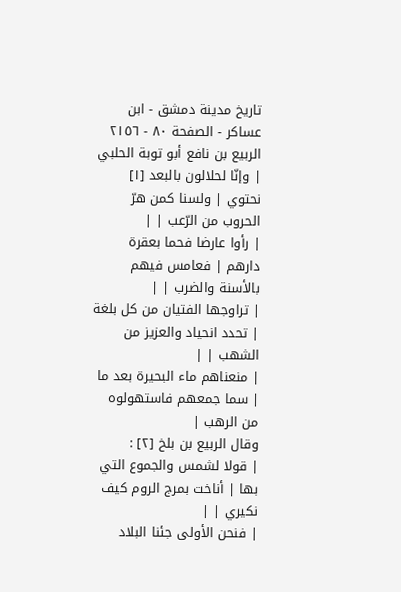تاريخ مدينة دمشق - ابن عساكر - الصفحة ٨٠ - ٢١٥٦ الربيع بن نافع أبو توبة الحلبي
| وإنّا لحلالون بالبعد [١] نحتوي | ولسنا كمن هرّ الحروب من الرّعب | |
| رأوا عارضا فحما بعقرة دارهم | فعامس فيهم بالأسنة والضرب | |
| تراوجها الفتيان من كل بلغة | تحدد انحياد والعزيز من الشهب | |
| منعناهم ماء البحيرة بعد ما | سما جمعهم فاستهولوه من الرهب |
وقال الربيع بن بلخ [٢] :
| قولا لشمس والجموع التي بها | أناخت بمرج الروم كيف نكيري | |
| فنحن الأولى جئنا البلاد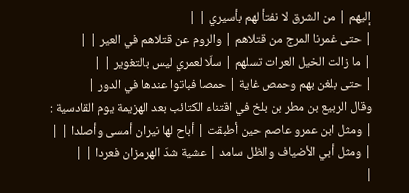إليهم | من الشرق لا نفتأ لهم بأسيري | |
| حتى غمرنا المرج من قتلاهم | والروم عن قتلاهم في العير | |
| ما زالت الخيل العرات تسلهم | سلّا لعمري ليس بالتغوير | |
| حتى بلغن بهم وحمص غاية | حمصا فباتوا عندها في الدور |
وقال الربيع بن مطر بن بلخ في اقتناء الكتائب بعد الهزيمة يوم القادسية :
| ومثل ابن عمرو عاصم حين أطبقت | أباح لها نيران أمسى وأصلدا | |
| ومثل أبي الأضياف والظل سامد | عشية شدّ الهرمزان فعردا | |
|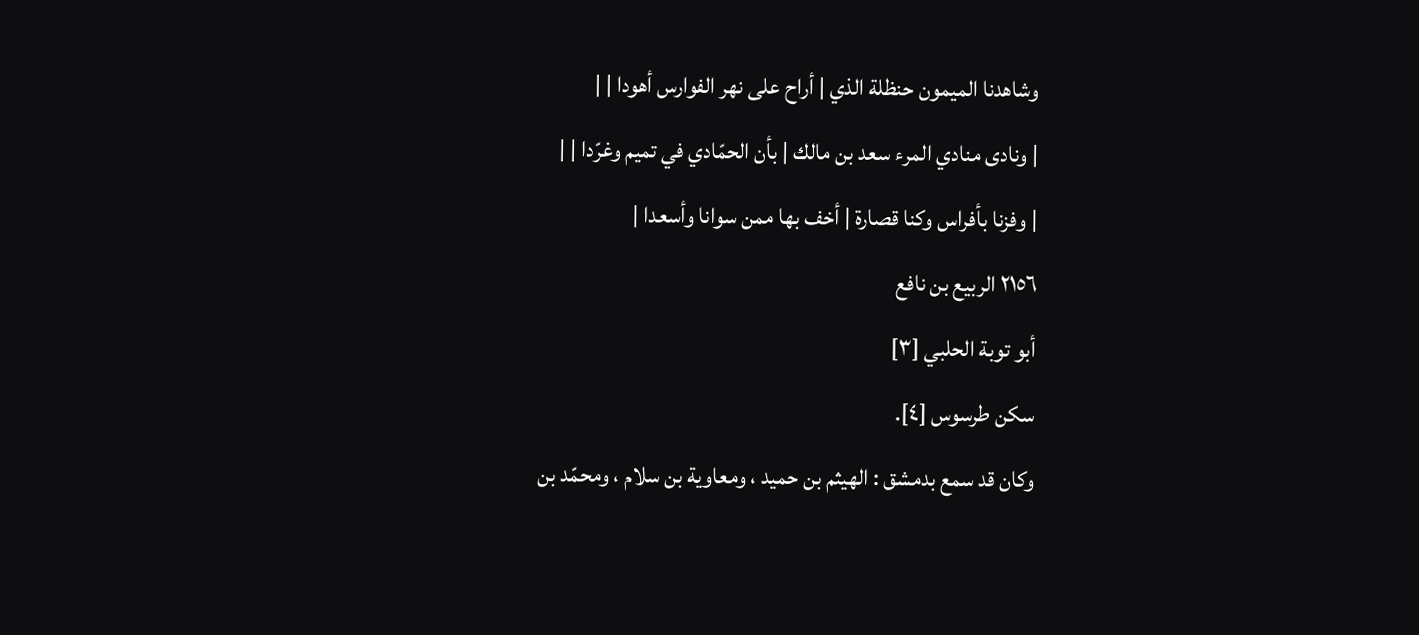وشاهدنا الميمون حنظلة الذي | أراح على نهر الفوارس أهودا | |
| ونادى منادي المرء سعد بن مالك | بأن الحمّادي في تميم وغرّدا | |
| وفزنا بأفراس وكنا قصارة | أخف بها ممن سوانا وأسعدا |
٢١٥٦ الربيع بن نافع
أبو توبة الحلبي [٣]
سكن طرسوس [٤].
وكان قد سمع بدمشق : الهيثم بن حميد ، ومعاوية بن سلام ، ومحمّد بن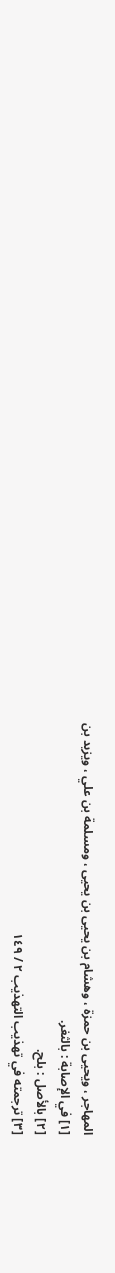المهاجر ، ويحيى بن حمزة ، وهشام بن يحيى بن يحيى ، ومسلمة بن علي ، ويزيد بن
[١] في الإصابة : بالثغر.
[٢] بالأصل : بلح.
[٣] ترجمته في تهذيب التهذيب ٢ / ١٤٩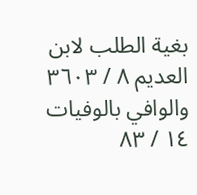بغية الطلب لابن العديم ٨ / ٣٦٠٣ والوافي بالوفيات ١٤ / ٨٣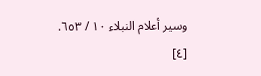وسير أعلام النبلاء ١٠ / ٦٥٣.
[٤]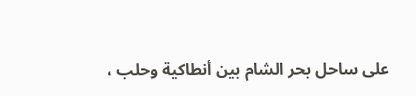على ساحل بحر الشام بين أنطاكية وحلب ،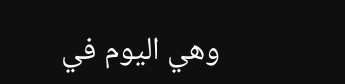وهي اليوم في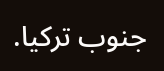جنوب تركيا.